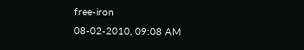free-iron
08-02-2010, 09:08 AM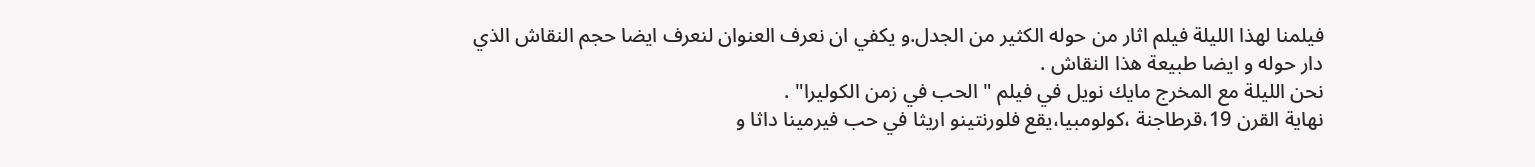فيلمنا لهذا الليلة فيلم اثار من حوله الكثير من الجدل.و يكفي ان نعرف العنوان لنعرف ايضا حجم النقاش الذي دار حوله و ايضا طبيعة هذا النقاش .
نحن الليلة مع المخرج مايك نويل في فيلم " الحب في زمن الكوليرا" .
نهاية القرن 19،قرطاجنة ،كولومبيا،يقع فلورنتينو اريثا في حب فيرمينا داثا و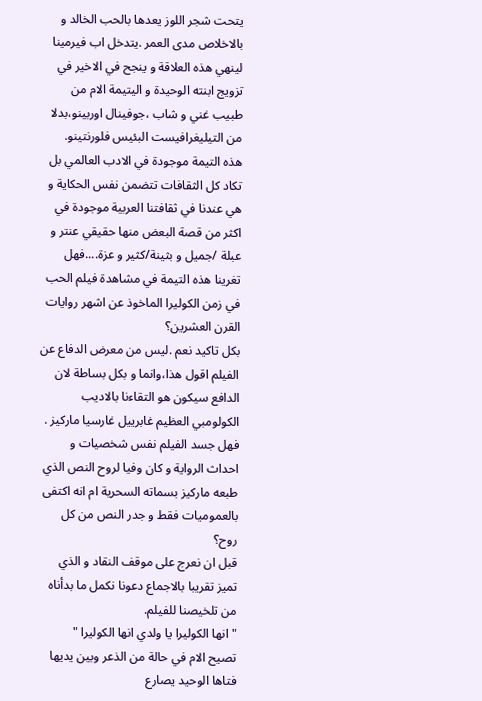يتحت شجر اللوز يعدها بالحب الخالد و بالاخلاص مدى العمر .يتدخل اب فيرمينا لينهي هذه العلاقة و ينجح في الاخير في تزويج ابنته الوحيدة و اليتيمة الام من طبيب غني و شاب ،جوفينال اوربينو،بدلا من التيليغرافيست البئيس فلورنتينو.
هذه التيمة موجودة في الادب العالمي بل تكاد كل الثقافات تتضمن نفس الحكاية و هي عندنا في ثقافتنا العربية موجودة في اكثر من قصة البعض منها حقيقي عنتر و عبلة /جميل و بثينة/كثير و عزة....فهل تغرينا هذه التيمة في مشاهدة فيلم الحب في زمن الكوليرا الماخوذ عن اشهر روايات القرن العشرين؟
بكل تاكيد نعم .ليس من معرض الدفاع عن الفيلم اقول هذا،وانما و بكل بساطة لان الدافع سيكون هو التقاءنا بالاديب الكولومبي العظيم غابرييل غارسيا ماركيز .
فهل جسد الفيلم نفس شخصيات و احداث الرواية و كان وفيا لروح النص الذي طبعه ماركيز بسماته السحرية ام انه اكتفى بالعموميات فقط و جدر النص من كل روح؟
قبل ان نعرج على موقف النقاد و الذي تميز تقريبا بالاجماع دعونا نكمل ما بدأناه من تلخيصنا للفيلم.
" انها الكوليرا يا ولدي انها الكوليرا "
تصيح الام في حالة من الذعر وبين يديها فتاها الوحيد يصارع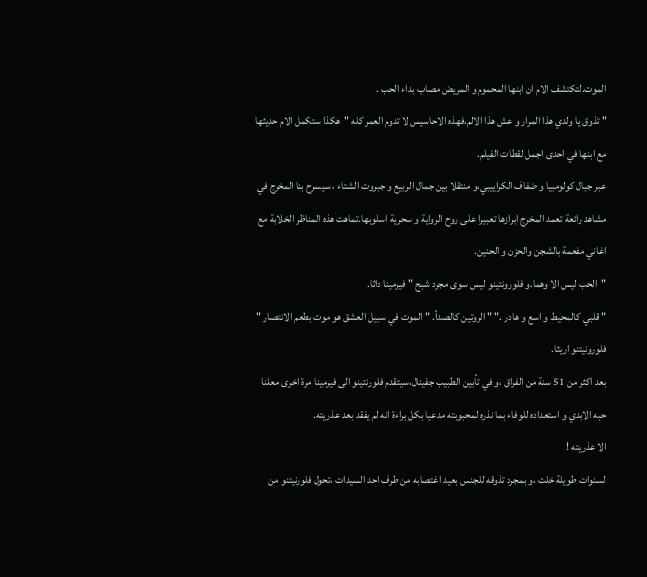الموت.لتكتشف الام ان ابنها المحموم و المريض مصاب بداء الحب .
" تذوق يا ولدي هذا المرار و عش هذا الالم،فهذه الاحاسيس لا تدوم العمر كله "هكذا ستكمل الام حديثها مع ابنها في احدى اجمل لقطات الفيلم.
عبر جبال كولومبيا و ضفاف الكراييبي،و منتقلا بين جمال الربيع و جبروت الشتاء ، سيسرح بنا المخرج في مشاهد رائعة تعمد المخرج ابرازها تعبيرا على روح الرواية و سحرية اسلوبها.تماهت هذه المناظر الخلابة مع اغاني مفعمة بالشجن والحزن و الحنين.
"الحب ليس الا وهما.و فلورونتينو ليس سوى مجرد شبح " فيرمينا داثا.
" قلبي كالمحيط و اسع و هادر ." " الروتين كالصدأ. " الموت في سبيل العشق هو موت بطعم الانتصار " فلورونيتنو اريثا.
بعد اكثر من 51 سنة من الفراق ،و في تأبين الطبيب جفينال،سيتقدم فلورنتينو الى فيرمينا مرة اخرى معلنا حبه الابدي و استعداده للوفاء بما نذره لمحبوبته مدعيا بكل براءة انه لم يفقد بعد عذريته.
الا عذريته !
لسنوات طويلة خلت ،و بمجرد تذوقه للجنس بعيد اغتصابه من طرف احد السيدات ،تحول فلورنيتنو من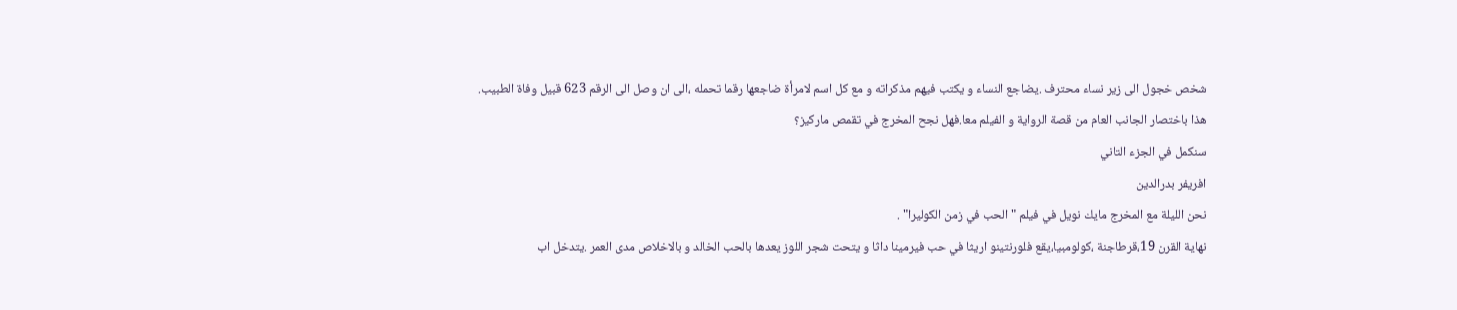شخص خجول الى زير نساء محترف .يضاجع النساء و يكتب فيهم مذكراته و مع كل اسم لامرأة ضاجعها رقما تحمله ،الى ان وصل الى الرقم 623 قبيل وفاة الطبيب.
هذا باختصار الجانب العام من قصة الرواية و الفيلم معا.فهل نجح المخرج في تقمص ماركيز؟
سنكمل في الجزء التاني
افريفر بدرالدين
نحن الليلة مع المخرج مايك نويل في فيلم " الحب في زمن الكوليرا" .
نهاية القرن 19،قرطاجنة ،كولومبيا،يقع فلورنتينو اريثا في حب فيرمينا داثا و يتحت شجر اللوز يعدها بالحب الخالد و بالاخلاص مدى العمر .يتدخل اب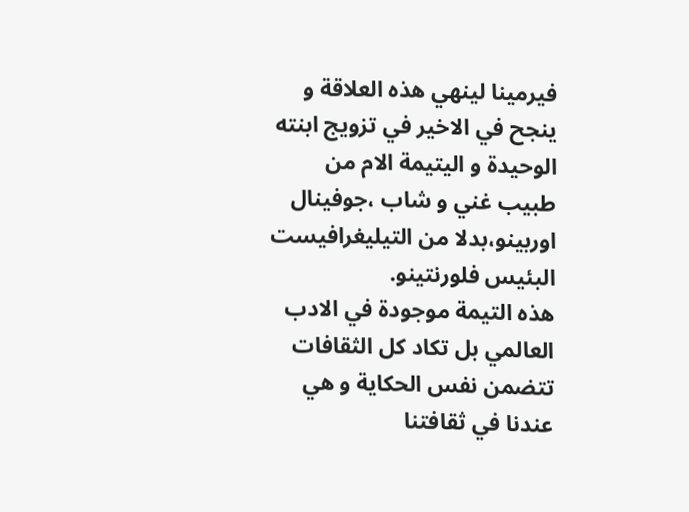فيرمينا لينهي هذه العلاقة و ينجح في الاخير في تزويج ابنته الوحيدة و اليتيمة الام من طبيب غني و شاب ،جوفينال اوربينو،بدلا من التيليغرافيست البئيس فلورنتينو.
هذه التيمة موجودة في الادب العالمي بل تكاد كل الثقافات تتضمن نفس الحكاية و هي عندنا في ثقافتنا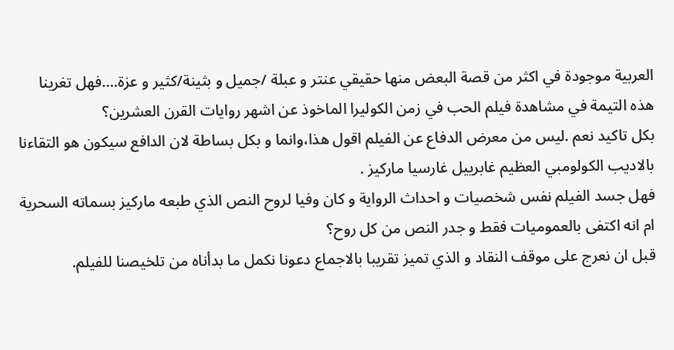العربية موجودة في اكثر من قصة البعض منها حقيقي عنتر و عبلة /جميل و بثينة/كثير و عزة....فهل تغرينا هذه التيمة في مشاهدة فيلم الحب في زمن الكوليرا الماخوذ عن اشهر روايات القرن العشرين؟
بكل تاكيد نعم .ليس من معرض الدفاع عن الفيلم اقول هذا،وانما و بكل بساطة لان الدافع سيكون هو التقاءنا بالاديب الكولومبي العظيم غابرييل غارسيا ماركيز .
فهل جسد الفيلم نفس شخصيات و احداث الرواية و كان وفيا لروح النص الذي طبعه ماركيز بسماته السحرية ام انه اكتفى بالعموميات فقط و جدر النص من كل روح؟
قبل ان نعرج على موقف النقاد و الذي تميز تقريبا بالاجماع دعونا نكمل ما بدأناه من تلخيصنا للفيلم.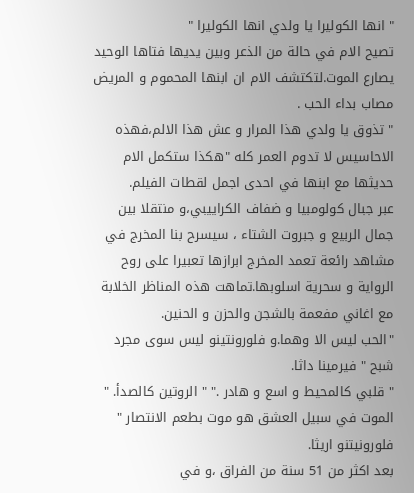" انها الكوليرا يا ولدي انها الكوليرا "
تصيح الام في حالة من الذعر وبين يديها فتاها الوحيد يصارع الموت.لتكتشف الام ان ابنها المحموم و المريض مصاب بداء الحب .
" تذوق يا ولدي هذا المرار و عش هذا الالم،فهذه الاحاسيس لا تدوم العمر كله "هكذا ستكمل الام حديثها مع ابنها في احدى اجمل لقطات الفيلم.
عبر جبال كولومبيا و ضفاف الكراييبي،و منتقلا بين جمال الربيع و جبروت الشتاء ، سيسرح بنا المخرج في مشاهد رائعة تعمد المخرج ابرازها تعبيرا على روح الرواية و سحرية اسلوبها.تماهت هذه المناظر الخلابة مع اغاني مفعمة بالشجن والحزن و الحنين.
"الحب ليس الا وهما.و فلورونتينو ليس سوى مجرد شبح " فيرمينا داثا.
" قلبي كالمحيط و اسع و هادر ." " الروتين كالصدأ. " الموت في سبيل العشق هو موت بطعم الانتصار " فلورونيتنو اريثا.
بعد اكثر من 51 سنة من الفراق ،و في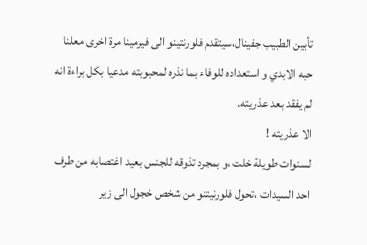تأبين الطبيب جفينال،سيتقدم فلورنتينو الى فيرمينا مرة اخرى معلنا حبه الابدي و استعداده للوفاء بما نذره لمحبوبته مدعيا بكل براءة انه لم يفقد بعد عذريته.
الا عذريته !
لسنوات طويلة خلت ،و بمجرد تذوقه للجنس بعيد اغتصابه من طرف احد السيدات ،تحول فلورنيتنو من شخص خجول الى زير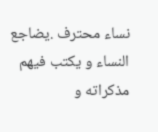نساء محترف .يضاجع النساء و يكتب فيهم مذكراته و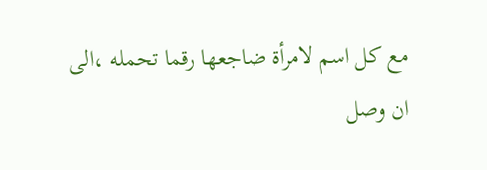مع كل اسم لامرأة ضاجعها رقما تحمله ،الى ان وصل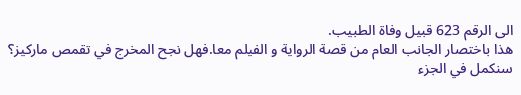الى الرقم 623 قبيل وفاة الطبيب.
هذا باختصار الجانب العام من قصة الرواية و الفيلم معا.فهل نجح المخرج في تقمص ماركيز؟
سنكمل في الجزء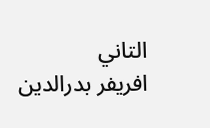التاني
افريفر بدرالدين